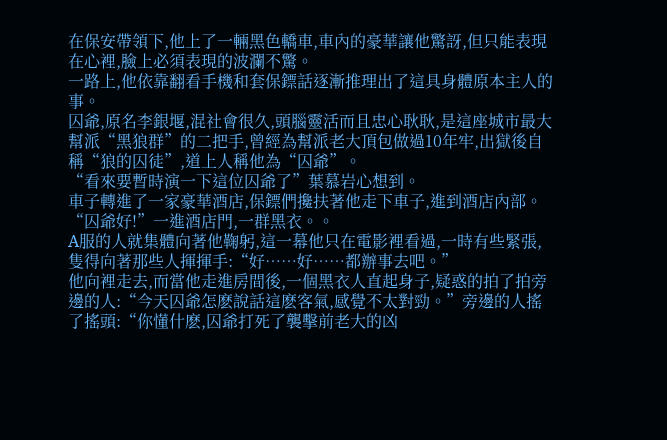在保安帶領下,他上了一輛黑色轎車,車內的豪華讓他驚訝,但只能表現在心裡,臉上必須表現的波瀾不驚。
一路上,他依靠翻看手機和套保鏢話逐漸推理出了這具身體原本主人的事。
囚爺,原名李銀堰,混社會很久,頭腦靈活而且忠心耿耿,是這座城市最大幫派“黑狼群”的二把手,曾經為幫派老大頂包做過10年牢,出獄後自稱“狼的囚徒”,道上人稱他為“囚爺”。
“看來要暫時演一下這位囚爺了”葉慕岩心想到。
車子轉進了一家豪華酒店,保鏢們攙扶著他走下車子,進到酒店內部。
“囚爺好!”一進酒店門,一群黑衣。。
A服的人就集體向著他鞠躬,這一幕他只在電影裡看過,一時有些緊張,隻得向著那些人揮揮手:“好……好……都辦事去吧。”
他向裡走去,而當他走進房間後,一個黑衣人直起身子,疑惑的拍了拍旁邊的人:“今天囚爺怎麽說話這麽客氣,感覺不太對勁。”旁邊的人搖了搖頭:“你懂什麽,囚爺打死了襲擊前老大的凶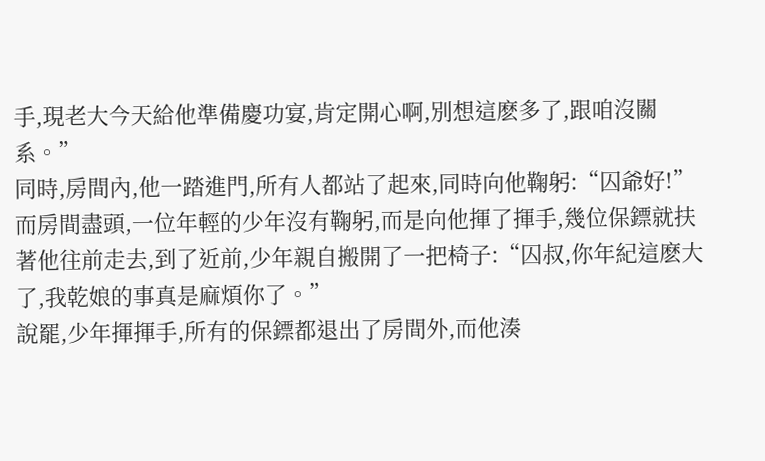手,現老大今天給他準備慶功宴,肯定開心啊,別想這麽多了,跟咱沒關系。”
同時,房間內,他一踏進門,所有人都站了起來,同時向他鞠躬:“囚爺好!”
而房間盡頭,一位年輕的少年沒有鞠躬,而是向他揮了揮手,幾位保鏢就扶著他往前走去,到了近前,少年親自搬開了一把椅子:“囚叔,你年紀這麽大了,我乾娘的事真是麻煩你了。”
說罷,少年揮揮手,所有的保鏢都退出了房間外,而他湊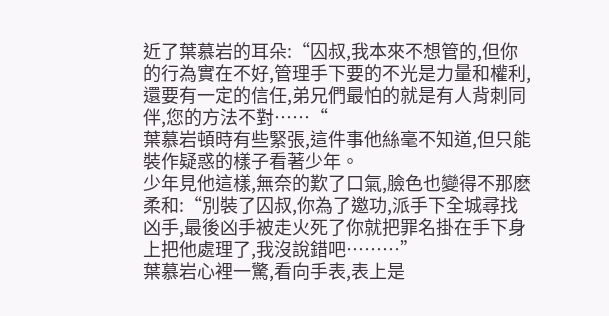近了葉慕岩的耳朵:“囚叔,我本來不想管的,但你的行為實在不好,管理手下要的不光是力量和權利,還要有一定的信任,弟兄們最怕的就是有人背刺同伴,您的方法不對……“
葉慕岩頓時有些緊張,這件事他絲毫不知道,但只能裝作疑惑的樣子看著少年。
少年見他這樣,無奈的歎了口氣,臉色也變得不那麽柔和:“別裝了囚叔,你為了邀功,派手下全城尋找凶手,最後凶手被走火死了你就把罪名掛在手下身上把他處理了,我沒說錯吧………”
葉慕岩心裡一驚,看向手表,表上是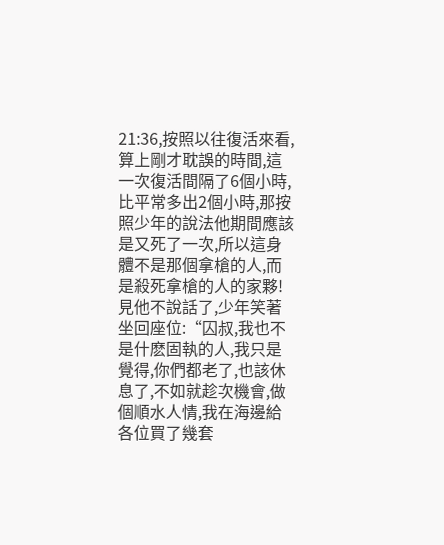21:36,按照以往復活來看,算上剛才耽誤的時間,這一次復活間隔了6個小時,比平常多出2個小時,那按照少年的說法他期間應該是又死了一次,所以這身體不是那個拿槍的人,而是殺死拿槍的人的家夥!
見他不說話了,少年笑著坐回座位:“囚叔,我也不是什麽固執的人,我只是覺得,你們都老了,也該休息了,不如就趁次機會,做個順水人情,我在海邊給各位買了幾套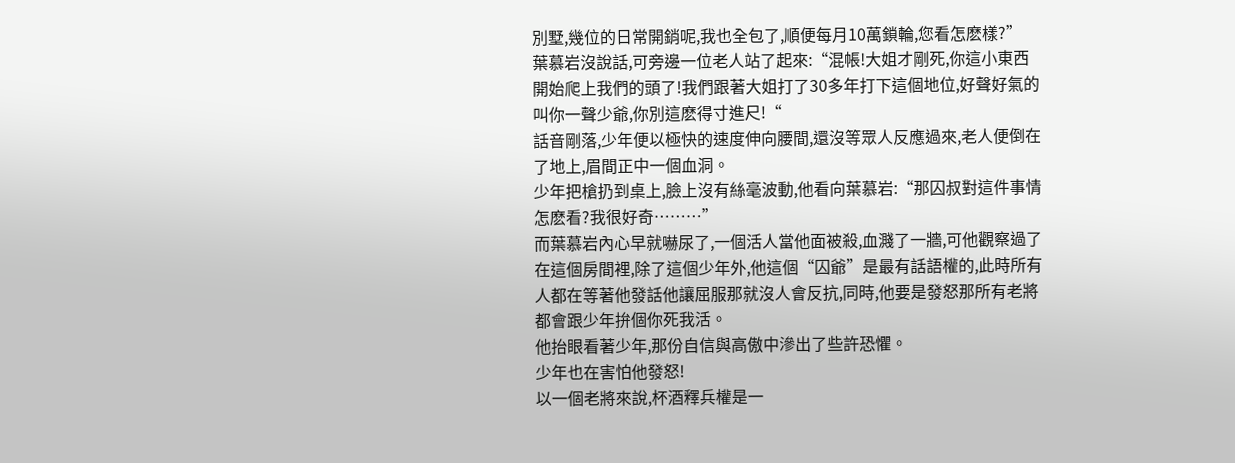別墅,幾位的日常開銷呢,我也全包了,順便每月10萬鎖輪,您看怎麽樣?”
葉慕岩沒說話,可旁邊一位老人站了起來:“混帳!大姐才剛死,你這小東西開始爬上我們的頭了!我們跟著大姐打了30多年打下這個地位,好聲好氣的叫你一聲少爺,你別這麽得寸進尺!“
話音剛落,少年便以極快的速度伸向腰間,還沒等眾人反應過來,老人便倒在了地上,眉間正中一個血洞。
少年把槍扔到桌上,臉上沒有絲毫波動,他看向葉慕岩:“那囚叔對這件事情怎麽看?我很好奇………”
而葉慕岩內心早就嚇尿了,一個活人當他面被殺,血濺了一牆,可他觀察過了在這個房間裡,除了這個少年外,他這個“囚爺”是最有話語權的,此時所有人都在等著他發話他讓屈服那就沒人會反抗,同時,他要是發怒那所有老將都會跟少年拚個你死我活。
他抬眼看著少年,那份自信與高傲中滲出了些許恐懼。
少年也在害怕他發怒!
以一個老將來說,杯酒釋兵權是一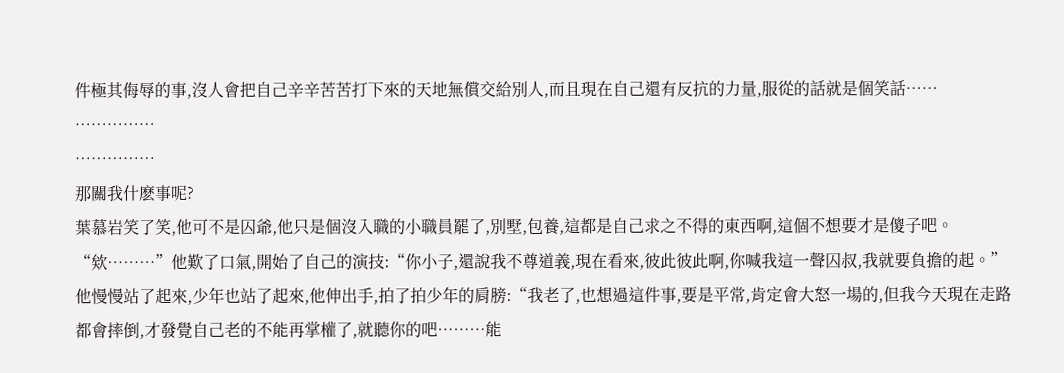件極其侮辱的事,沒人會把自己辛辛苦苦打下來的天地無償交給別人,而且現在自己還有反抗的力量,服從的話就是個笑話……
……………
……………
那關我什麽事呢?
葉慕岩笑了笑,他可不是囚爺,他只是個沒入職的小職員罷了,別墅,包養,這都是自己求之不得的東西啊,這個不想要才是傻子吧。
“欸………”他歎了口氣,開始了自己的演技:“你小子,還說我不尊道義,現在看來,彼此彼此啊,你喊我這一聲囚叔,我就要負擔的起。”
他慢慢站了起來,少年也站了起來,他伸出手,拍了拍少年的肩膀:“我老了,也想過這件事,要是平常,肯定會大怒一場的,但我今天現在走路都會摔倒,才發覺自己老的不能再掌權了,就聽你的吧………能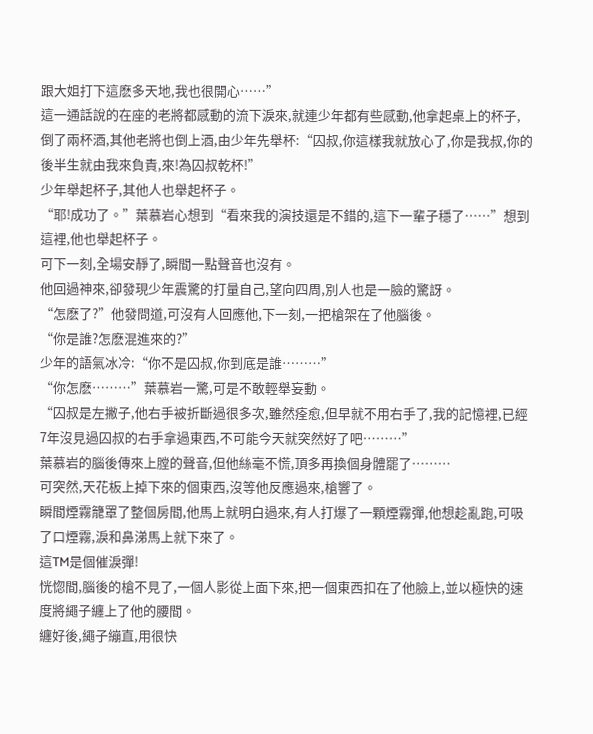跟大姐打下這麽多天地,我也很開心……”
這一通話說的在座的老將都感動的流下淚來,就連少年都有些感動,他拿起桌上的杯子,倒了兩杯酒,其他老將也倒上酒,由少年先舉杯:“囚叔,你這樣我就放心了,你是我叔,你的後半生就由我來負責,來!為囚叔乾杯!”
少年舉起杯子,其他人也舉起杯子。
“耶!成功了。”葉慕岩心想到“看來我的演技還是不錯的,這下一輩子穩了……”想到這裡,他也舉起杯子。
可下一刻,全場安靜了,瞬間一點聲音也沒有。
他回過神來,卻發現少年震驚的打量自己,望向四周,別人也是一臉的驚訝。
“怎麽了?”他發問道,可沒有人回應他,下一刻,一把槍架在了他腦後。
“你是誰?怎麽混進來的?”
少年的語氣冰冷:“你不是囚叔,你到底是誰………”
“你怎麽………”葉慕岩一驚,可是不敢輕舉妄動。
“囚叔是左撇子,他右手被折斷過很多次,雖然痊愈,但早就不用右手了,我的記憶裡,已經7年沒見過囚叔的右手拿過東西,不可能今天就突然好了吧………”
葉慕岩的腦後傳來上膛的聲音,但他絲毫不慌,頂多再換個身體罷了………
可突然,天花板上掉下來的個東西,沒等他反應過來,槍響了。
瞬間煙霧籠罩了整個房間,他馬上就明白過來,有人打爆了一顆煙霧彈,他想趁亂跑,可吸了口煙霧,淚和鼻涕馬上就下來了。
這TM是個催淚彈!
恍惚間,腦後的槍不見了,一個人影從上面下來,把一個東西扣在了他臉上,並以極快的速度將繩子纏上了他的腰間。
纏好後,繩子繃直,用很快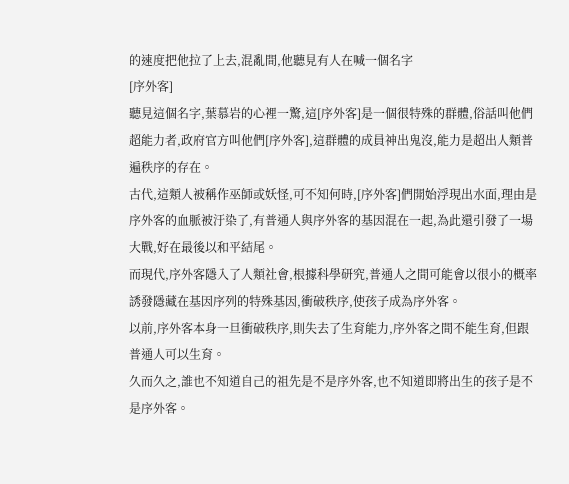的速度把他拉了上去,混亂間,他聽見有人在喊一個名字
[序外客]
聽見這個名字,葉慕岩的心裡一驚,這[序外客]是一個很特殊的群體,俗話叫他們超能力者,政府官方叫他們[序外客],這群體的成員神出鬼沒,能力是超出人類普遍秩序的存在。
古代,這類人被稱作巫師或妖怪,可不知何時,[序外客]們開始浮現出水面,理由是序外客的血脈被汙染了,有普通人與序外客的基因混在一起,為此還引發了一場大戰,好在最後以和平結尾。
而現代,序外客隱入了人類社會,根據科學研究,普通人之間可能會以很小的概率誘發隱藏在基因序列的特殊基因,衝破秩序,使孩子成為序外客。
以前,序外客本身一旦衝破秩序,則失去了生育能力,序外客之間不能生育,但跟普通人可以生育。
久而久之,誰也不知道自己的祖先是不是序外客,也不知道即將出生的孩子是不是序外客。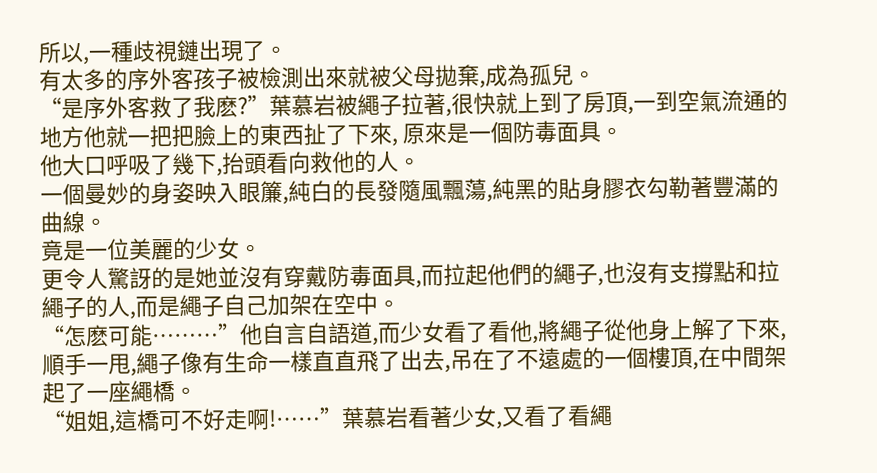所以,一種歧視鏈出現了。
有太多的序外客孩子被檢測出來就被父母拋棄,成為孤兒。
“是序外客救了我麽?”葉慕岩被繩子拉著,很快就上到了房頂,一到空氣流通的地方他就一把把臉上的東西扯了下來, 原來是一個防毒面具。
他大口呼吸了幾下,抬頭看向救他的人。
一個曼妙的身姿映入眼簾,純白的長發隨風飄蕩,純黑的貼身膠衣勾勒著豐滿的曲線。
竟是一位美麗的少女。
更令人驚訝的是她並沒有穿戴防毒面具,而拉起他們的繩子,也沒有支撐點和拉繩子的人,而是繩子自己加架在空中。
“怎麽可能………”他自言自語道,而少女看了看他,將繩子從他身上解了下來,順手一甩,繩子像有生命一樣直直飛了出去,吊在了不遠處的一個樓頂,在中間架起了一座繩橋。
“姐姐,這橋可不好走啊!……”葉慕岩看著少女,又看了看繩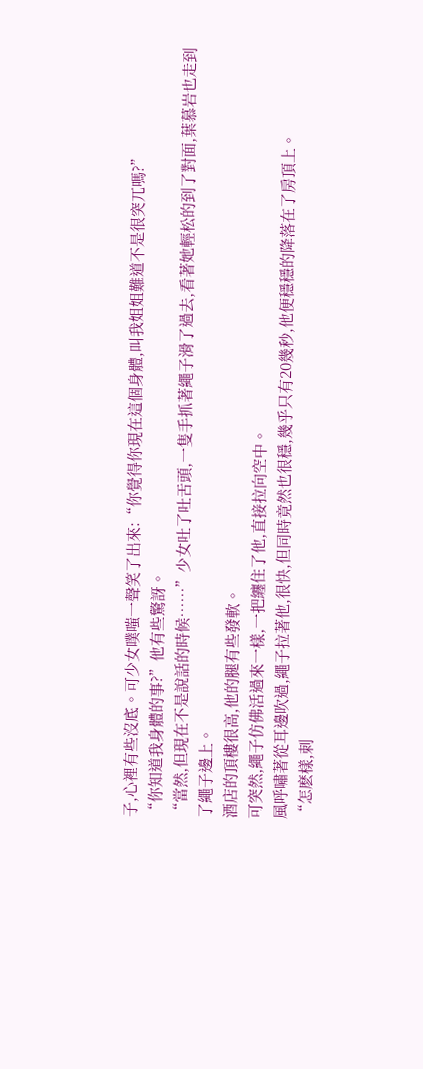子,心裡有些沒底。可少女噗嗤一聲笑了出來:“你覺得你現在這個身體,叫我姐姐難道不是很突兀嗎?”
“你知道我身體的事?”他有些驚訝。
“當然,但現在不是說話的時候……”少女吐了吐舌頭,一隻手抓著繩子滑了過去,看著她輕松的到了對面,葉慕岩也走到了繩子邊上。
酒店的頂樓很高,他的腿有些發軟。
可突然,繩子仿佛活過來一樣,一把纏住了他,直接拉向空中。
風呼嘯著從耳邊吹過,繩子拉著他,很快,但同時竟然也很穩,幾乎只有20幾秒,他便穩穩的降落在了房頂上。
“怎麽樣,刺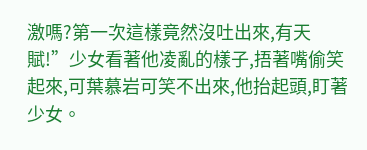激嗎?第一次這樣竟然沒吐出來,有天賦!”少女看著他凌亂的樣子,捂著嘴偷笑起來,可葉慕岩可笑不出來,他抬起頭,盯著少女。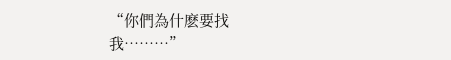“你們為什麽要找我………”